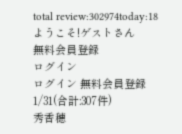total review:302974today:18
ようこそ!ゲストさん
無料会員登録
ログイン
ログイン 無料会員登録
1/31(合計:307件)
秀香穂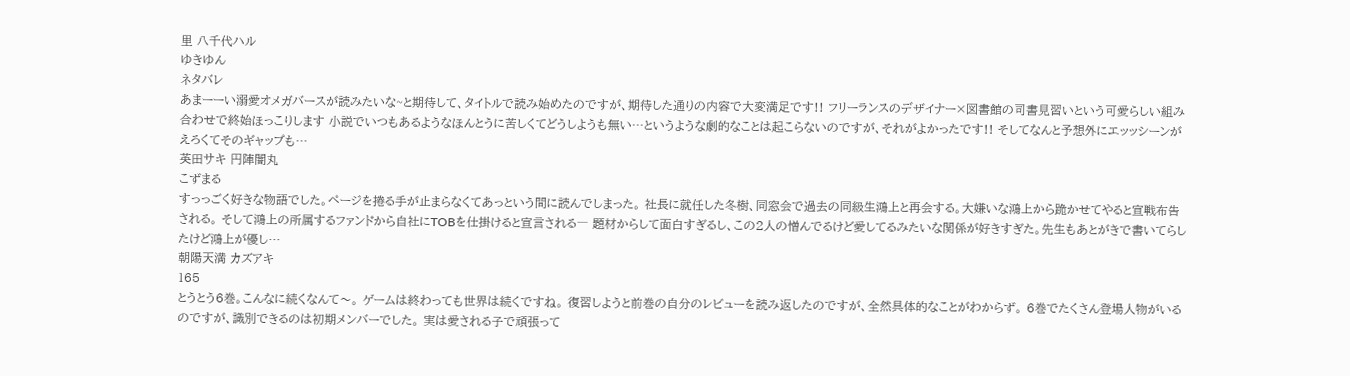里 八千代ハル
ゆきゆん
ネタバレ
あまーーい溺愛オメガバースが読みたいな~と期待して、タイトルで読み始めたのですが、期待した通りの内容で大変満足です!! フリーランスのデザイナー×図書館の司書見習いという可愛らしい組み合わせで終始ほっこりします 小説でいつもあるようなほんとうに苦しくてどうしようも無い…というような劇的なことは起こらないのですが、それがよかったです!! そしてなんと予想外にエッッシーンがえろくてそのギャップも…
英田サキ 円陣闇丸
こずまる
すっっごく好きな物語でした。ページを捲る手が止まらなくてあっという間に読んでしまった。 社長に就任した冬樹、同窓会で過去の同級生鴻上と再会する。大嫌いな鴻上から跪かせてやると宣戦布告される。 そして鴻上の所属するファンドから自社にTOBを仕掛けると宣言される― 題材からして面白すぎるし、この2人の憎んでるけど愛してるみたいな関係が好きすぎた。先生もあとがきで書いてらしたけど鴻上が優し…
朝陽天満 カズアキ
165
とうとう6巻。こんなに続くなんて〜。 ゲームは終わっても世界は続くですね。 復習しようと前巻の自分のレビューを読み返したのですが、全然具体的なことがわからず。 6巻でたくさん登場人物がいるのですが、識別できるのは初期メンバーでした。 実は愛される子で頑張って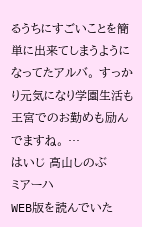るうちにすごいことを簡単に出来てしまうようになってたアルバ。 すっかり元気になり学園生活も王宮でのお勤めも励んでますね。 …
はいじ 高山しのぶ
ミアーハ
WEB版を読んでいた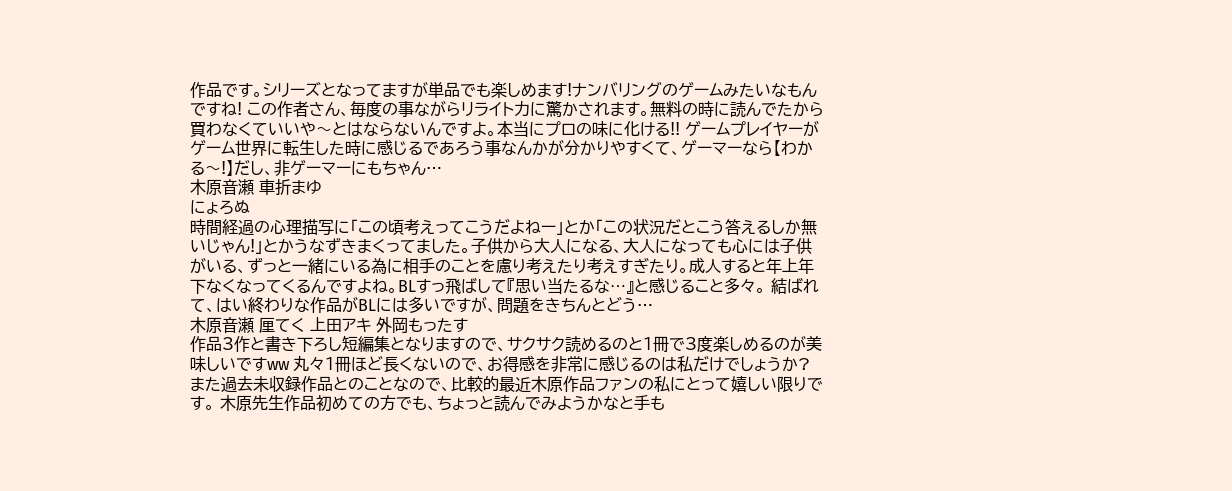作品です。シリーズとなってますが単品でも楽しめます!ナンバリングのゲームみたいなもんですね! この作者さん、毎度の事ながらリライト力に驚かされます。無料の時に読んでたから買わなくていいや〜とはならないんですよ。本当にプロの味に化ける!! ゲームプレイヤーがゲーム世界に転生した時に感じるであろう事なんかが分かりやすくて、ゲーマーなら【わかる〜!】だし、非ゲーマーにもちゃん…
木原音瀬 車折まゆ
にょろぬ
時間経過の心理描写に「この頃考えってこうだよねー」とか「この状況だとこう答えるしか無いじゃん!」とかうなずきまくってました。子供から大人になる、大人になっても心には子供がいる、ずっと一緒にいる為に相手のことを慮り考えたり考えすぎたり。成人すると年上年下なくなってくるんですよね。BLすっ飛ばして『思い当たるな⋯』と感じること多々。 結ばれて、はい終わりな作品がBLには多いですが、問題をきちんとどう…
木原音瀬 厘てく 上田アキ 外岡もったす
作品3作と書き下ろし短編集となりますので、サクサク読めるのと1冊で3度楽しめるのが美味しいですww 丸々1冊ほど長くないので、お得感を非常に感じるのは私だけでしょうか? また過去未収録作品とのことなので、比較的最近木原作品ファンの私にとって嬉しい限りです。 木原先生作品初めての方でも、ちょっと読んでみようかなと手も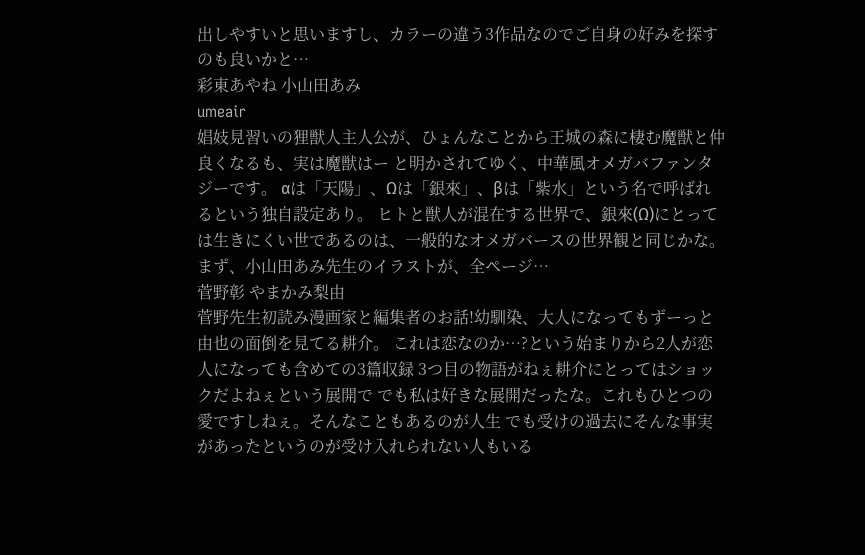出しやすいと思いますし、カラーの違う3作品なのでご自身の好みを探すのも良いかと…
彩東あやね 小山田あみ
umeair
娼妓見習いの狸獣人主人公が、ひょんなことから王城の森に棲む魔獣と仲良くなるも、実は魔獣はー と明かされてゆく、中華風オメガバファンタジーです。 αは「天陽」、Ωは「銀來」、βは「紫水」という名で呼ばれるという独自設定あり。 ヒトと獣人が混在する世界で、銀來(Ω)にとっては生きにくい世であるのは、一般的なオメガバースの世界観と同じかな。 まず、小山田あみ先生のイラストが、全ページ…
菅野彰 やまかみ梨由
菅野先生初読み漫画家と編集者のお話!幼馴染、大人になってもずーっと由也の面倒を見てる耕介。 これは恋なのか…?という始まりから2人が恋人になっても含めての3篇収録 3つ目の物語がねぇ耕介にとってはショックだよねぇという展開で でも私は好きな展開だったな。これもひとつの愛ですしねぇ。そんなこともあるのが人生 でも受けの過去にそんな事実があったというのが受け入れられない人もいる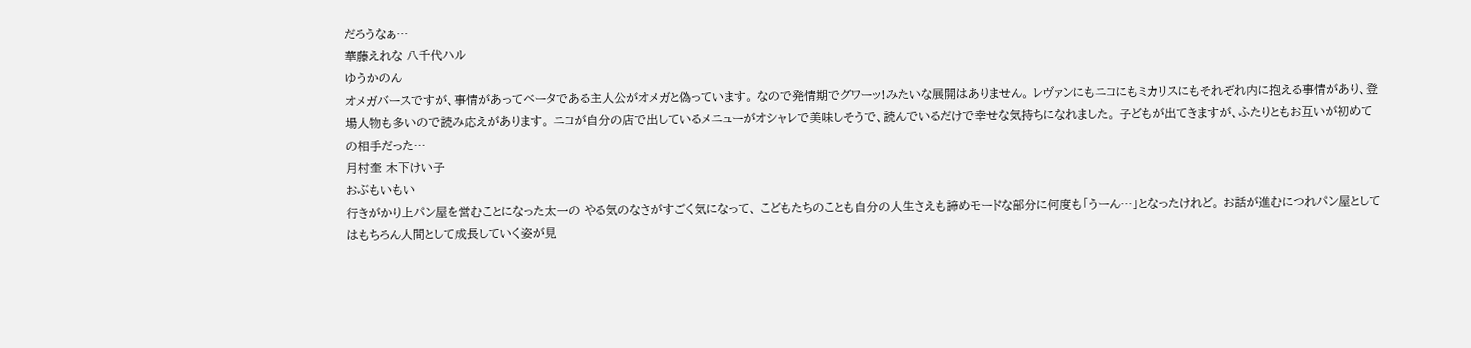だろうなぁ…
華藤えれな 八千代ハル
ゆうかのん
オメガバースですが、事情があってベータである主人公がオメガと偽っています。 なので発情期でグワーッ!みたいな展開はありません。 レヴァンにもニコにもミカリスにもそれぞれ内に抱える事情があり、登場人物も多いので読み応えがあります。 ニコが自分の店で出しているメニューがオシャレで美味しそうで、読んでいるだけで幸せな気持ちになれました。 子どもが出てきますが、ふたりともお互いが初めての相手だった…
月村奎 木下けい子
おぶもいもい
行きがかり上パン屋を営むことになった太一の やる気のなさがすごく気になって、 こどもたちのことも自分の人生さえも諦めモードな部分に何度も「うーん…」となったけれど。 お話が進むにつれパン屋としてはもちろん人間として成長していく姿が見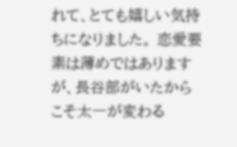れて、とても嬉しい気持ちになりました。 恋愛要素は薄めではありますが、長谷部がいたからこそ太一が変わる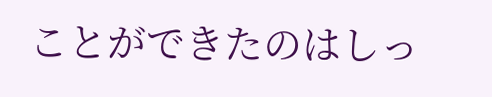ことができたのはしっ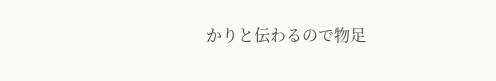かりと伝わるので物足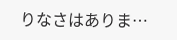りなさはありま…